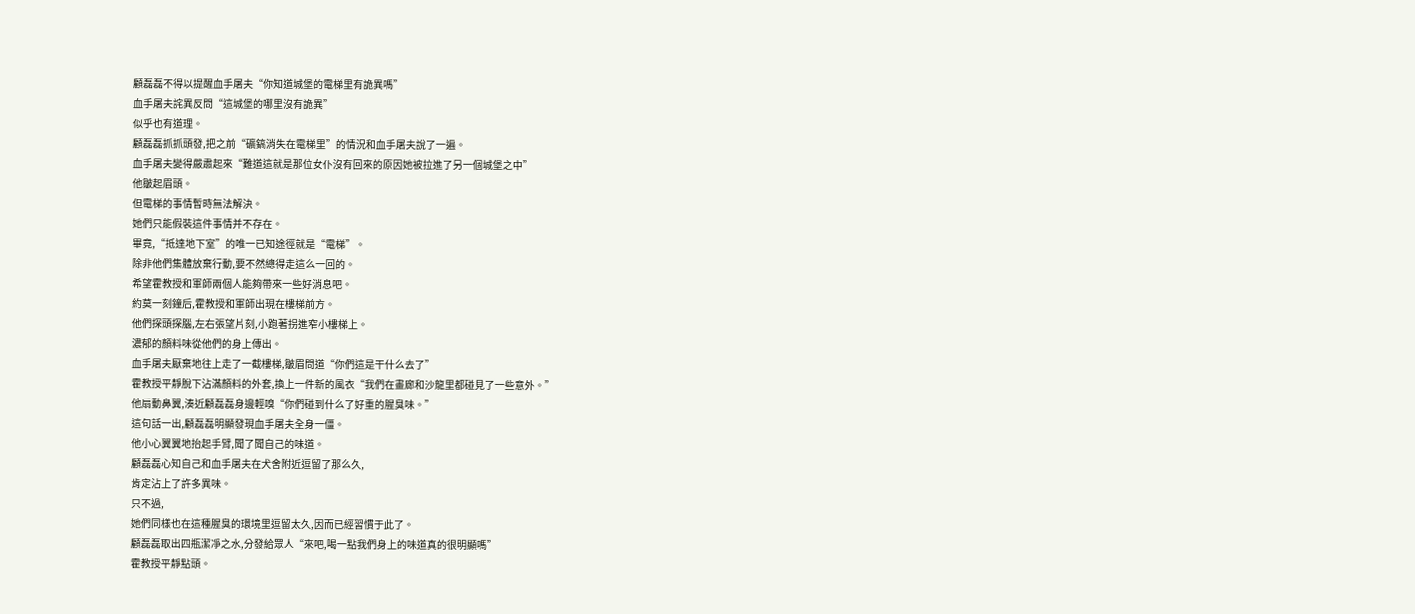顧磊磊不得以提醒血手屠夫“你知道城堡的電梯里有詭異嗎”
血手屠夫詫異反問“這城堡的哪里沒有詭異”
似乎也有道理。
顧磊磊抓抓頭發,把之前“礦鎬消失在電梯里”的情況和血手屠夫說了一遍。
血手屠夫變得嚴肅起來“難道這就是那位女仆沒有回來的原因她被拉進了另一個城堡之中”
他皺起眉頭。
但電梯的事情暫時無法解決。
她們只能假裝這件事情并不存在。
畢竟,“抵達地下室”的唯一已知途徑就是“電梯”。
除非他們集體放棄行動,要不然總得走這么一回的。
希望霍教授和軍師兩個人能夠帶來一些好消息吧。
約莫一刻鐘后,霍教授和軍師出現在樓梯前方。
他們探頭探腦,左右張望片刻,小跑著拐進窄小樓梯上。
濃郁的顏料味從他們的身上傳出。
血手屠夫厭棄地往上走了一截樓梯,皺眉問道“你們這是干什么去了”
霍教授平靜脫下沾滿顏料的外套,換上一件新的風衣“我們在畫廊和沙龍里都碰見了一些意外。”
他扇動鼻翼,湊近顧磊磊身邊輕嗅“你們碰到什么了好重的腥臭味。”
這句話一出,顧磊磊明顯發現血手屠夫全身一僵。
他小心翼翼地抬起手臂,聞了聞自己的味道。
顧磊磊心知自己和血手屠夫在犬舍附近逗留了那么久,
肯定沾上了許多異味。
只不過,
她們同樣也在這種腥臭的環境里逗留太久,因而已經習慣于此了。
顧磊磊取出四瓶潔凈之水,分發給眾人“來吧,喝一點我們身上的味道真的很明顯嗎”
霍教授平靜點頭。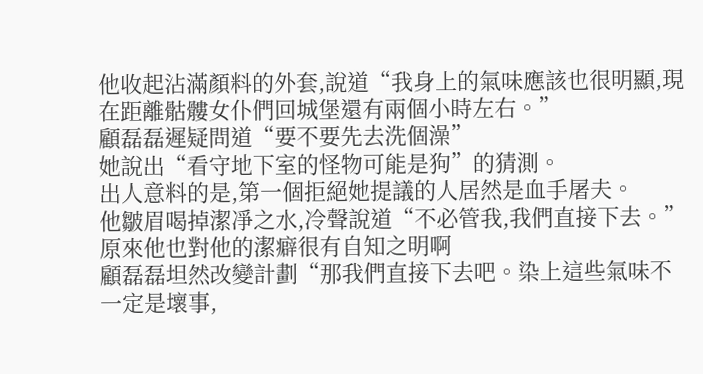他收起沾滿顏料的外套,說道“我身上的氣味應該也很明顯,現在距離骷髏女仆們回城堡還有兩個小時左右。”
顧磊磊遲疑問道“要不要先去洗個澡”
她說出“看守地下室的怪物可能是狗”的猜測。
出人意料的是,第一個拒絕她提議的人居然是血手屠夫。
他皺眉喝掉潔凈之水,冷聲說道“不必管我,我們直接下去。”
原來他也對他的潔癖很有自知之明啊
顧磊磊坦然改變計劃“那我們直接下去吧。染上這些氣味不一定是壞事,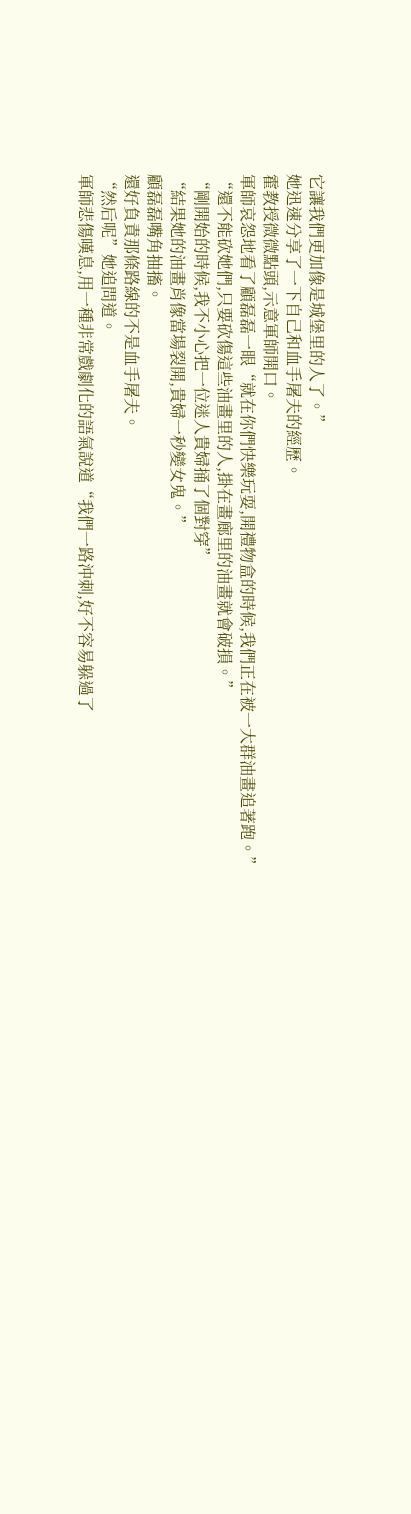它讓我們更加像是城堡里的人了。”
她迅速分享了一下自己和血手屠夫的經歷。
霍教授微微點頭,示意軍師開口。
軍師哀怨地看了顧磊磊一眼“就在你們快樂玩耍,開禮物盒的時候,我們正在被一大群油畫追著跑。”
“還不能砍她們,只要砍傷這些油畫里的人,掛在畫廊里的油畫就會破損。”
“剛開始的時候,我不小心把一位迷人貴婦捅了個對穿”
“結果她的油畫肖像當場裂開,貴婦一秒變女鬼。”
顧磊磊嘴角抽搐。
還好負責那條路線的不是血手屠夫。
“然后呢”她追問道。
軍師悲傷嘆息,用一種非常戲劇化的語氣說道“我們一路沖刺,好不容易躲過了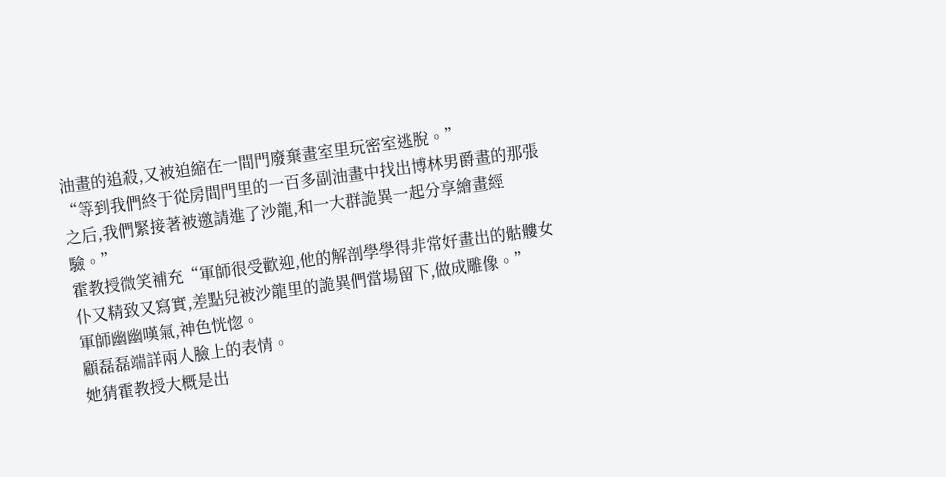油畫的追殺,又被迫縮在一間門廢棄畫室里玩密室逃脫。”
“等到我們終于從房間門里的一百多副油畫中找出博林男爵畫的那張之后,我們緊接著被邀請進了沙龍,和一大群詭異一起分享繪畫經驗。”
霍教授微笑補充“軍師很受歡迎,他的解剖學學得非常好畫出的骷髏女仆又精致又寫實,差點兒被沙龍里的詭異們當場留下,做成雕像。”
軍師幽幽嘆氣,神色恍惚。
顧磊磊端詳兩人臉上的表情。
她猜霍教授大概是出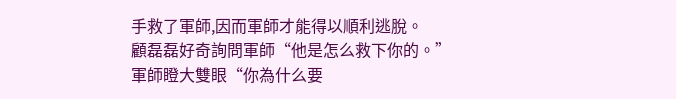手救了軍師,因而軍師才能得以順利逃脫。
顧磊磊好奇詢問軍師“他是怎么救下你的。”
軍師瞪大雙眼“你為什么要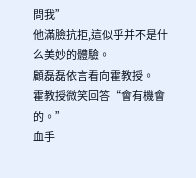問我”
他滿臉抗拒,這似乎并不是什么美妙的體驗。
顧磊磊依言看向霍教授。
霍教授微笑回答“會有機會的。”
血手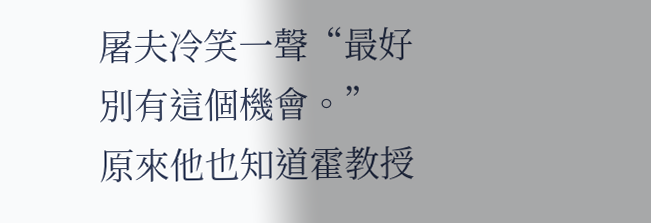屠夫冷笑一聲“最好別有這個機會。”
原來他也知道霍教授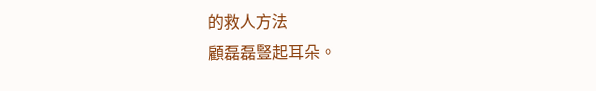的救人方法
顧磊磊豎起耳朵。